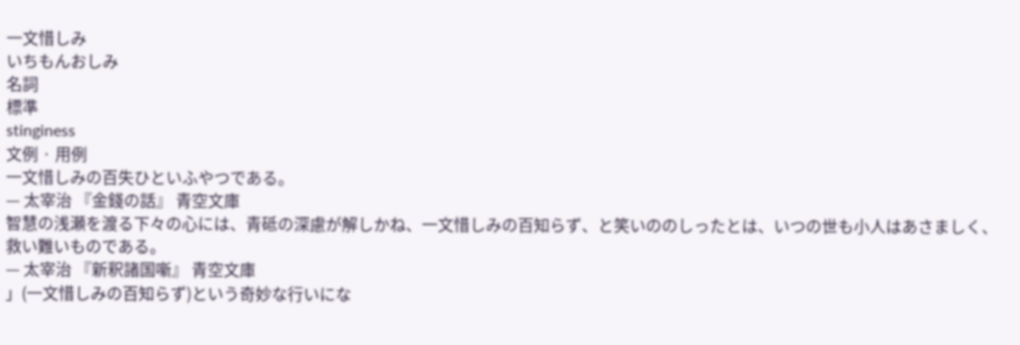一文惜しみ
いちもんおしみ
名詞
標準
stinginess
文例 · 用例
一文惜しみの百失ひといふやつである。
— 太宰治 『金錢の話』 青空文庫
智慧の浅瀬を渡る下々の心には、青砥の深慮が解しかね、一文惜しみの百知らず、と笑いののしったとは、いつの世も小人はあさましく、救い難いものである。
— 太宰治 『新釈諸国噺』 青空文庫
」(一文惜しみの百知らず)という奇妙な行いにな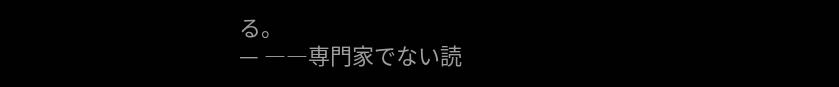る。
— ――専門家でない読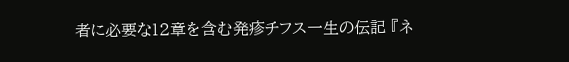者に必要な12章を含む発疹チフス一生の伝記 『ネ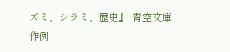ズミ、シラミ、歴史』 青空文庫
作例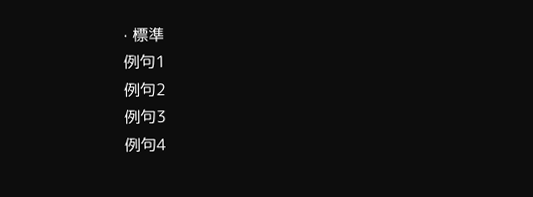· 標準
例句1
例句2
例句3
例句4